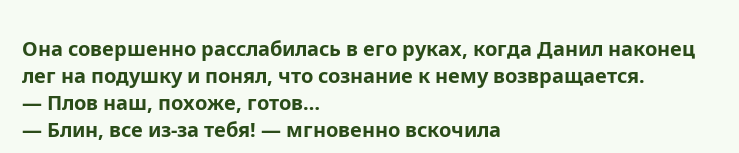Она совершенно расслабилась в его руках, когда Данил наконец лег на подушку и понял, что сознание к нему возвращается.
— Плов наш, похоже, готов…
— Блин, все из-за тебя! — мгновенно вскочила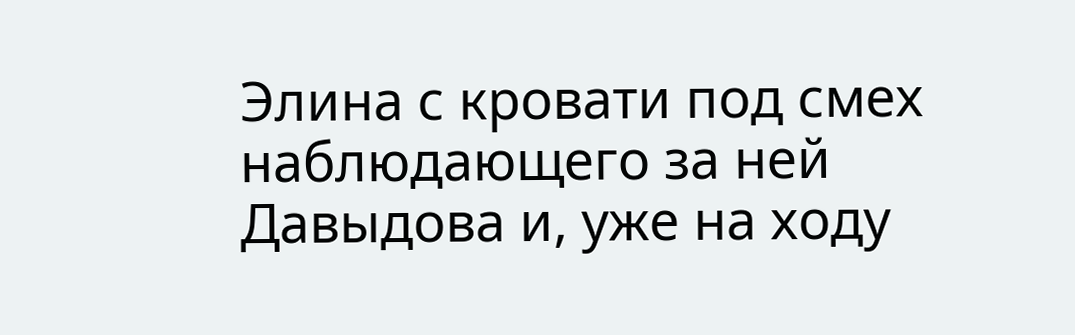Элина с кровати под смех наблюдающего за ней Давыдова и, уже на ходу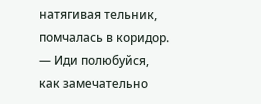натягивая тельник, помчалась в коридор. — Иди полюбуйся, как замечательно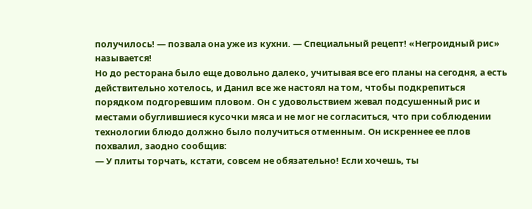получилось! — позвала она уже из кухни. — Специальный рецепт! «Негроидный рис» называется!
Но до ресторана было еще довольно далеко, учитывая все его планы на сегодня, а есть действительно хотелось, и Данил все же настоял на том, чтобы подкрепиться порядком подгоревшим пловом. Он с удовольствием жевал подсушенный рис и местами обуглившиеся кусочки мяса и не мог не согласиться, что при соблюдении технологии блюдо должно было получиться отменным. Он искреннее ее плов похвалил, заодно сообщив:
— У плиты торчать, кстати, совсем не обязательно! Если хочешь, ты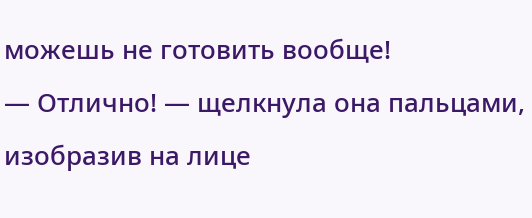можешь не готовить вообще!
— Отлично! — щелкнула она пальцами, изобразив на лице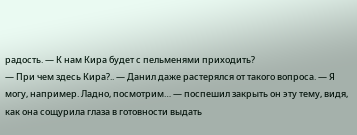радость. — К нам Кира будет с пельменями приходить?
— При чем здесь Кира?.. — Данил даже растерялся от такого вопроса. — Я могу, например. Ладно, посмотрим… — поспешил закрыть он эту тему, видя, как она сощурила глаза в готовности выдать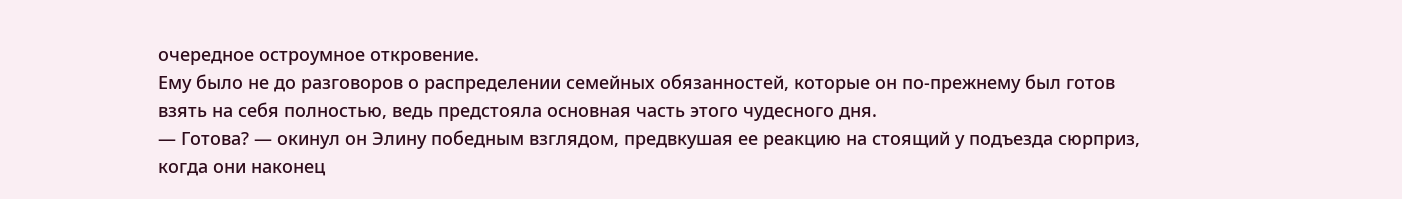очередное остроумное откровение.
Ему было не до разговоров о распределении семейных обязанностей, которые он по-прежнему был готов взять на себя полностью, ведь предстояла основная часть этого чудесного дня.
— Готова? — окинул он Элину победным взглядом, предвкушая ее реакцию на стоящий у подъезда сюрприз, когда они наконец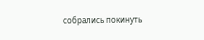собрались покинуть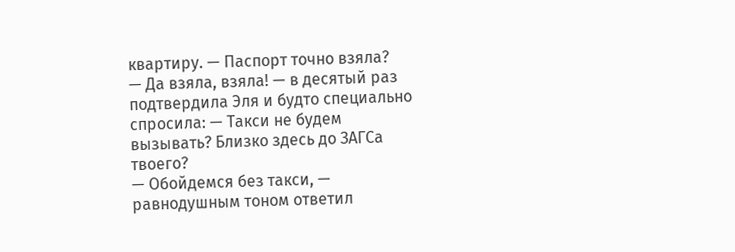квартиру. — Паспорт точно взяла?
— Да взяла, взяла! — в десятый раз подтвердила Эля и будто специально спросила: — Такси не будем вызывать? Близко здесь до ЗАГСа твоего?
— Обойдемся без такси, — равнодушным тоном ответил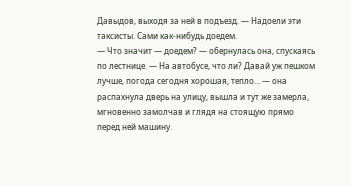Давыдов, выходя за ней в подъезд. — Надоели эти таксисты. Сами как-нибудь доедем.
— Что значит — доедем? — обернулась она, спускаясь по лестнице. — На автобусе, что ли? Давай уж пешком лучше, погода сегодня хорошая, тепло… — она распахнула дверь на улицу, вышла и тут же замерла, мгновенно замолчав и глядя на стоящую прямо перед ней машину.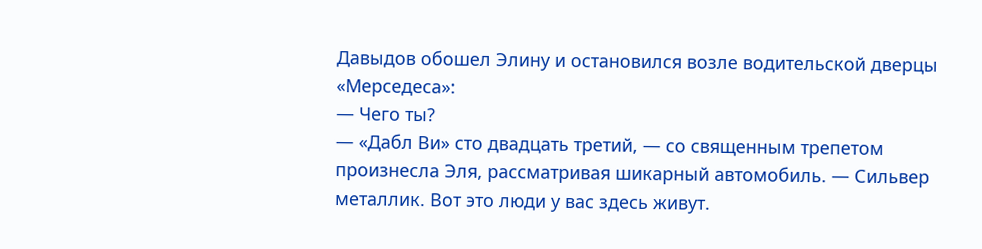Давыдов обошел Элину и остановился возле водительской дверцы «Мерседеса»:
— Чего ты?
— «Дабл Ви» сто двадцать третий, — со священным трепетом произнесла Эля, рассматривая шикарный автомобиль. — Сильвер металлик. Вот это люди у вас здесь живут.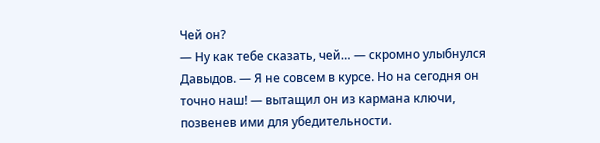Чей он?
— Ну как тебе сказать, чей… — скромно улыбнулся Давыдов. — Я не совсем в курсе. Но на сегодня он точно наш! — вытащил он из кармана ключи, позвенев ими для убедительности.